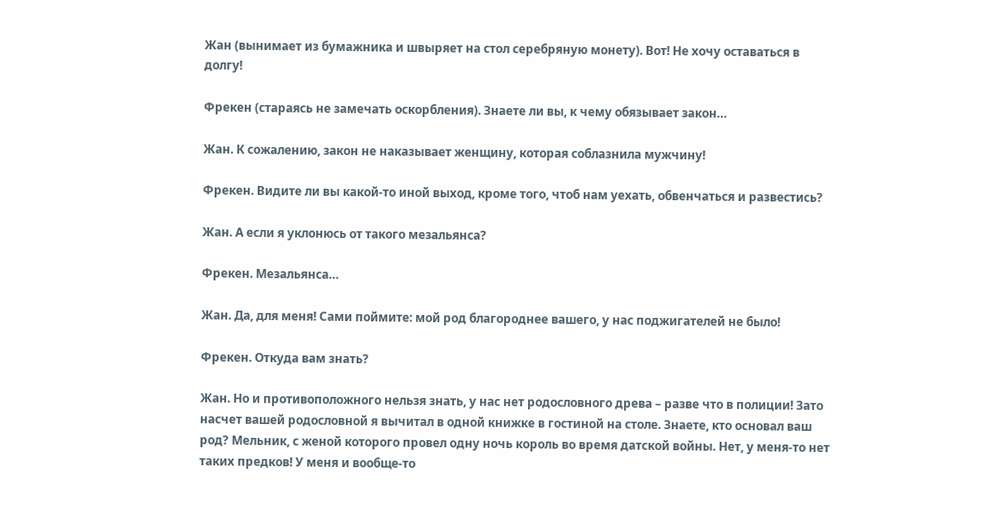Жан (вынимает из бумажника и швыряет на стол серебряную монету). Вот! Не хочу оставаться в долгу!

Фрекен (стараясь не замечать оскорбления). Знаете ли вы, к чему обязывает закон…

Жан. К сожалению, закон не наказывает женщину, которая соблазнила мужчину!

Фрекен. Видите ли вы какой-то иной выход, кроме того, чтоб нам уехать, обвенчаться и развестись?

Жан. А если я уклонюсь от такого мезальянса?

Фрекен. Мезальянса…

Жан. Да, для меня! Сами поймите: мой род благороднее вашего, у нас поджигателей не было!

Фрекен. Откуда вам знать?

Жан. Но и противоположного нельзя знать, у нас нет родословного древа – разве что в полиции! Зато насчет вашей родословной я вычитал в одной книжке в гостиной на столе. Знаете, кто основал ваш род? Мельник, с женой которого провел одну ночь король во время датской войны. Нет, у меня-то нет таких предков! У меня и вообще-то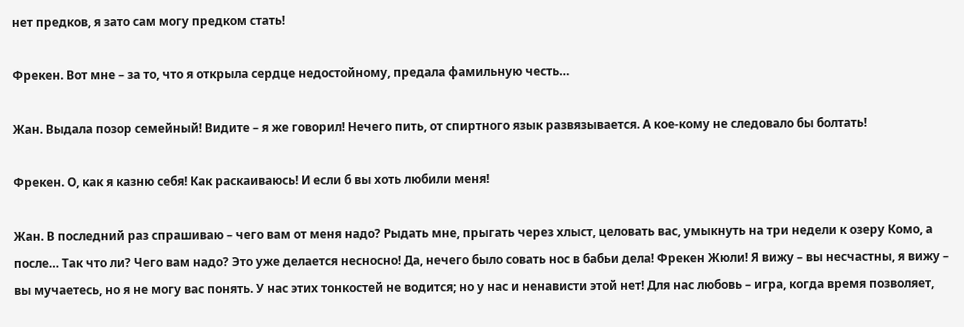нет предков, я зато сам могу предком стать!

Фрекен. Вот мне – за то, что я открыла сердце недостойному, предала фамильную честь…

Жан. Выдала позор семейный! Видите – я же говорил! Нечего пить, от спиртного язык развязывается. А кое-кому не следовало бы болтать!

Фрекен. О, как я казню себя! Как раскаиваюсь! И если б вы хоть любили меня!

Жан. В последний раз спрашиваю – чего вам от меня надо? Рыдать мне, прыгать через хлыст, целовать вас, умыкнуть на три недели к озеру Комо, а после… Так что ли? Чего вам надо? Это уже делается несносно! Да, нечего было совать нос в бабьи дела! Фрекен Жюли! Я вижу – вы несчастны, я вижу – вы мучаетесь, но я не могу вас понять. У нас этих тонкостей не водится; но у нас и ненависти этой нет! Для нас любовь – игра, когда время позволяет,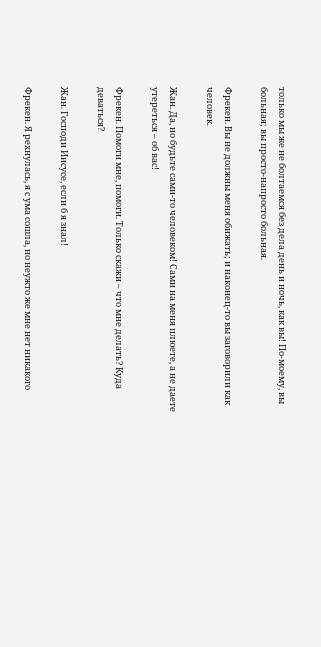только мы же не болтаемся без дела день и ночь, как вы! По-моему, вы больная; вы просто-напросто больная.

Фрекен. Вы не должны меня обижать; и наконец-то вы заговорили как человек.

Жан. Да, но будьте сами-то человеком! Сами на меня плюете, а не даете утереться – об вас!

Фрекен. Помоги мне, помоги. Только скажи – что мне делать? Куда деваться?

Жан. Господи Иисусе, если б я знал!

Фрекен. Я рехнулась, я с ума сошла, но неужто же мне нет никакого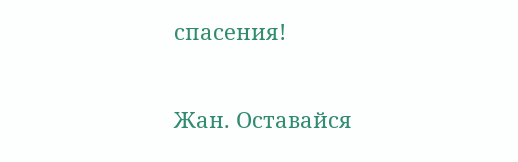спасения!

Жан. Оставайся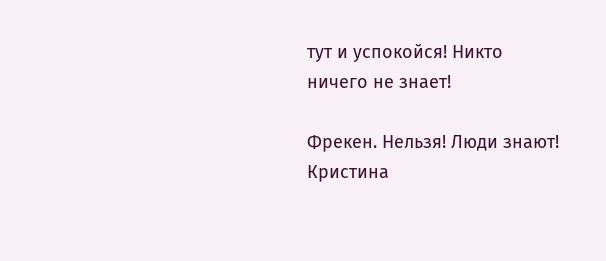тут и успокойся! Никто ничего не знает!

Фрекен. Нельзя! Люди знают! Кристина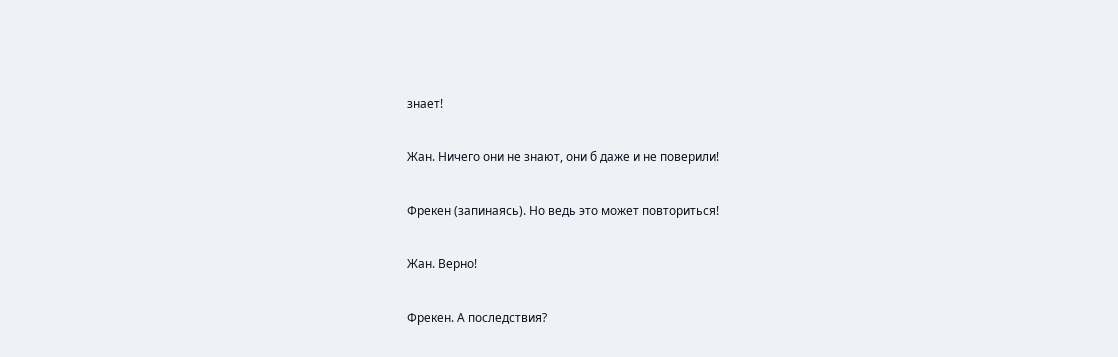знает!

Жан. Ничего они не знают, они б даже и не поверили!

Фрекен (запинаясь). Но ведь это может повториться!

Жан. Верно!

Фрекен. А последствия?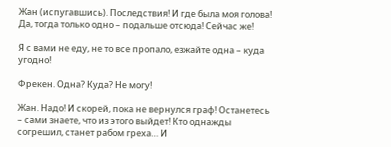Жан (испугавшись). Последствия! И где была моя голова! Да, тогда только одно – подальше отсюда! Сейчас же!

Я с вами не еду, не то все пропало, езжайте одна – куда угодно!

Фрекен. Одна? Куда? Не могу!

Жан. Надо! И скорей, пока не вернулся граф! Останетесь – сами знаете, что из этого выйдет! Кто однажды согрешил, станет рабом греха… И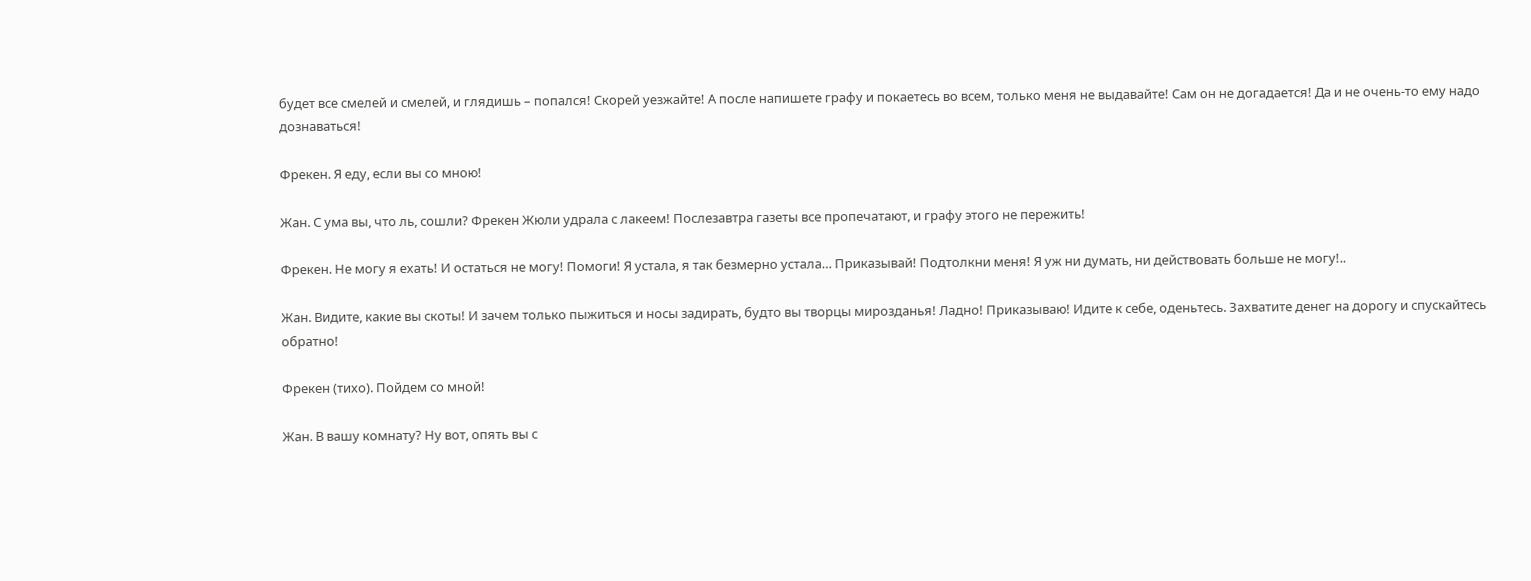будет все смелей и смелей, и глядишь – попался! Скорей уезжайте! А после напишете графу и покаетесь во всем, только меня не выдавайте! Сам он не догадается! Да и не очень-то ему надо дознаваться!

Фрекен. Я еду, если вы со мною!

Жан. С ума вы, что ль, сошли? Фрекен Жюли удрала с лакеем! Послезавтра газеты все пропечатают, и графу этого не пережить!

Фрекен. Не могу я ехать! И остаться не могу! Помоги! Я устала, я так безмерно устала… Приказывай! Подтолкни меня! Я уж ни думать, ни действовать больше не могу!..

Жан. Видите, какие вы скоты! И зачем только пыжиться и носы задирать, будто вы творцы мирозданья! Ладно! Приказываю! Идите к себе, оденьтесь. Захватите денег на дорогу и спускайтесь обратно!

Фрекен (тихо). Пойдем со мной!

Жан. В вашу комнату? Ну вот, опять вы с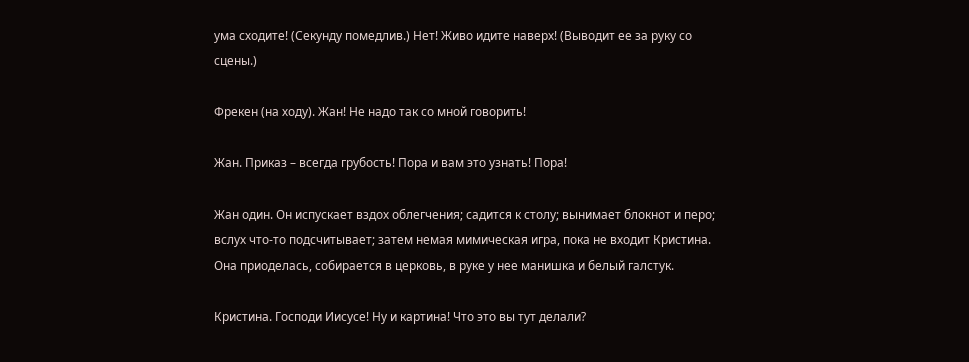ума сходите! (Секунду помедлив.) Нет! Живо идите наверх! (Выводит ее за руку со сцены.)

Фрекен (на ходу). Жан! Не надо так со мной говорить!

Жан. Приказ – всегда грубость! Пора и вам это узнать! Пора!

Жан один. Он испускает вздох облегчения; садится к столу; вынимает блокнот и перо; вслух что-то подсчитывает; затем немая мимическая игра, пока не входит Кристина. Она приоделась, собирается в церковь, в руке у нее манишка и белый галстук.

Кристина. Господи Иисусе! Ну и картина! Что это вы тут делали?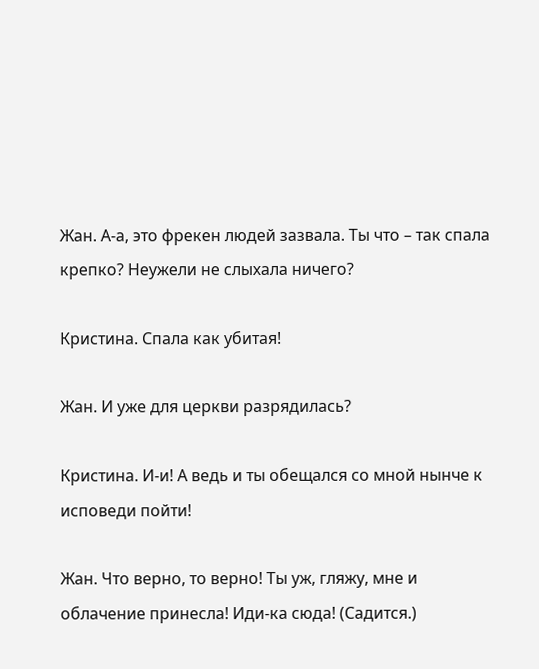Жан. А-а, это фрекен людей зазвала. Ты что – так спала крепко? Неужели не слыхала ничего?

Кристина. Спала как убитая!

Жан. И уже для церкви разрядилась?

Кристина. И-и! А ведь и ты обещался со мной нынче к исповеди пойти!

Жан. Что верно, то верно! Ты уж, гляжу, мне и облачение принесла! Иди-ка сюда! (Садится.)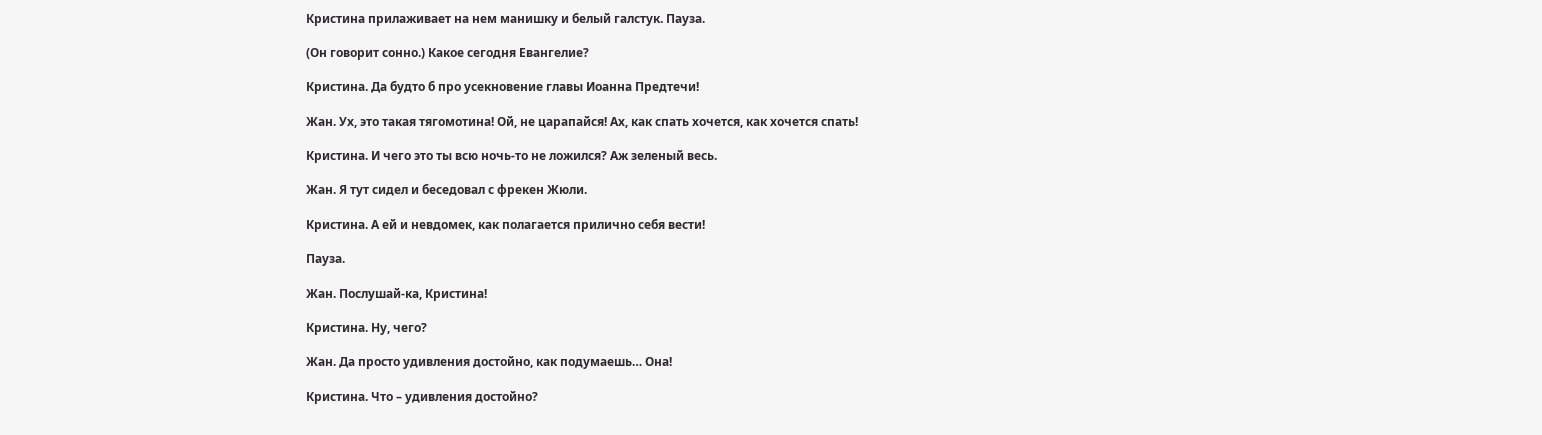Кристина прилаживает на нем манишку и белый галстук. Пауза.

(Он говорит сонно.) Какое сегодня Евангелие?

Кристина. Да будто б про усекновение главы Иоанна Предтечи!

Жан. Ух, это такая тягомотина! Ой, не царапайся! Ах, как спать хочется, как хочется спать!

Кристина. И чего это ты всю ночь-то не ложился? Аж зеленый весь.

Жан. Я тут сидел и беседовал с фрекен Жюли.

Кристина. А ей и невдомек, как полагается прилично себя вести!

Пауза.

Жан. Послушай-ка, Кристина!

Кристина. Ну, чего?

Жан. Да просто удивления достойно, как подумаешь… Она!

Кристина. Что – удивления достойно?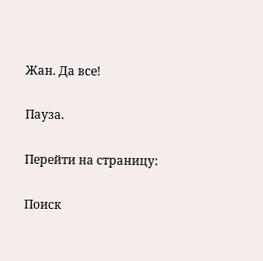Жан. Да все!

Пауза.

Перейти на страницу:

Поиск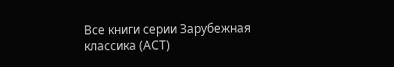Все книги серии Зарубежная классика (АСТ)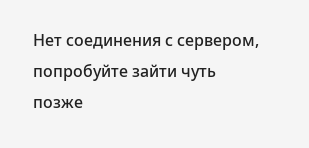Нет соединения с сервером, попробуйте зайти чуть позже